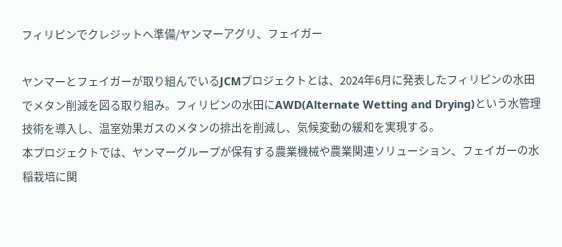フィリピンでクレジットへ準備/ヤンマーアグリ、フェイガー

ヤンマーとフェイガーが取り組んでいるJCMプロジェクトとは、2024年6月に発表したフィリピンの水田でメタン削減を図る取り組み。フィリピンの水田にAWD(Alternate Wetting and Drying)という水管理技術を導入し、温室効果ガスのメタンの排出を削減し、気候変動の緩和を実現する。
本プロジェクトでは、ヤンマーグループが保有する農業機械や農業関連ソリューション、フェイガーの水稲栽培に関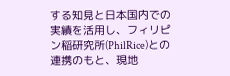する知見と日本国内での実績を活用し、フィリピン稲研究所(PhilRice)との連携のもと、現地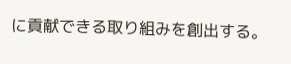に貢献できる取り組みを創出する。